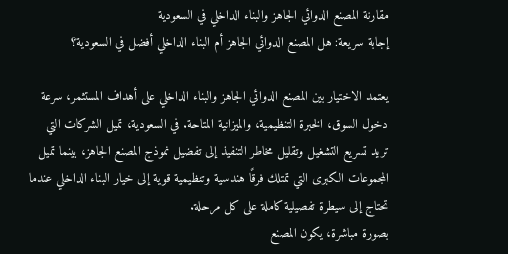مقارنة المصنع الدوائي الجاهز والبناء الداخلي في السعودية
إجابة سريعة: هل المصنع الدوائي الجاهز أم البناء الداخلي أفضل في السعودية؟

يعتمد الاختيار بين المصنع الدوائي الجاهز والبناء الداخلي على أهداف المستثمر، سرعة دخول السوق، الخبرة التنظيمية، والميزانية المتاحة. في السعودية، تميل الشركات التي تريد تسريع التشغيل وتقليل مخاطر التنفيذ إلى تفضيل نموذج المصنع الجاهز، بينما تميل المجموعات الكبرى التي تمتلك فرقًا هندسية وتنظيمية قوية إلى خيار البناء الداخلي عندما تحتاج إلى سيطرة تفصيلية كاملة على كل مرحلة.
بصورة مباشرة، يكون المصنع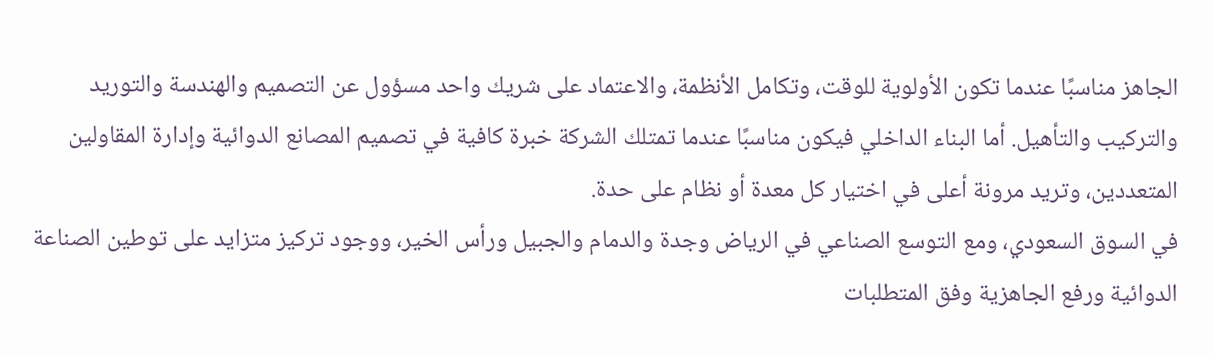الجاهز مناسبًا عندما تكون الأولوية للوقت، وتكامل الأنظمة، والاعتماد على شريك واحد مسؤول عن التصميم والهندسة والتوريد والتركيب والتأهيل. أما البناء الداخلي فيكون مناسبًا عندما تمتلك الشركة خبرة كافية في تصميم المصانع الدوائية وإدارة المقاولين المتعددين، وتريد مرونة أعلى في اختيار كل معدة أو نظام على حدة.
في السوق السعودي، ومع التوسع الصناعي في الرياض وجدة والدمام والجبيل ورأس الخير، ووجود تركيز متزايد على توطين الصناعة الدوائية ورفع الجاهزية وفق المتطلبات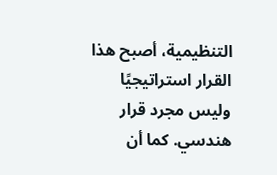التنظيمية، أصبح هذا القرار استراتيجيًا وليس مجرد قرار هندسي. كما أن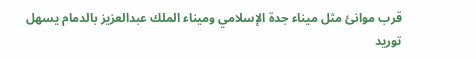قرب موانئ مثل ميناء جدة الإسلامي وميناء الملك عبدالعزيز بالدمام يسهل توريد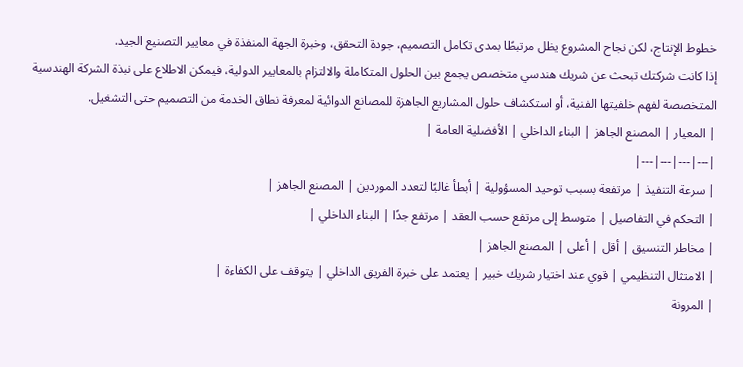خطوط الإنتاج، لكن نجاح المشروع يظل مرتبطًا بمدى تكامل التصميم، جودة التحقق، وخبرة الجهة المنفذة في معايير التصنيع الجيد.
إذا كانت شركتك تبحث عن شريك هندسي متخصص يجمع بين الحلول المتكاملة والالتزام بالمعايير الدولية، فيمكن الاطلاع على نبذة الشركة الهندسية المتخصصة لفهم خلفيتها الفنية، أو استكشاف حلول المشاريع الجاهزة للمصانع الدوائية لمعرفة نطاق الخدمة من التصميم حتى التشغيل.
| المعيار | المصنع الجاهز | البناء الداخلي | الأفضلية العامة |
|---|---|---|---|
| سرعة التنفيذ | مرتفعة بسبب توحيد المسؤولية | أبطأ غالبًا لتعدد الموردين | المصنع الجاهز |
| التحكم في التفاصيل | متوسط إلى مرتفع حسب العقد | مرتفع جدًا | البناء الداخلي |
| مخاطر التنسيق | أقل | أعلى | المصنع الجاهز |
| الامتثال التنظيمي | قوي عند اختيار شريك خبير | يعتمد على خبرة الفريق الداخلي | يتوقف على الكفاءة |
| المرونة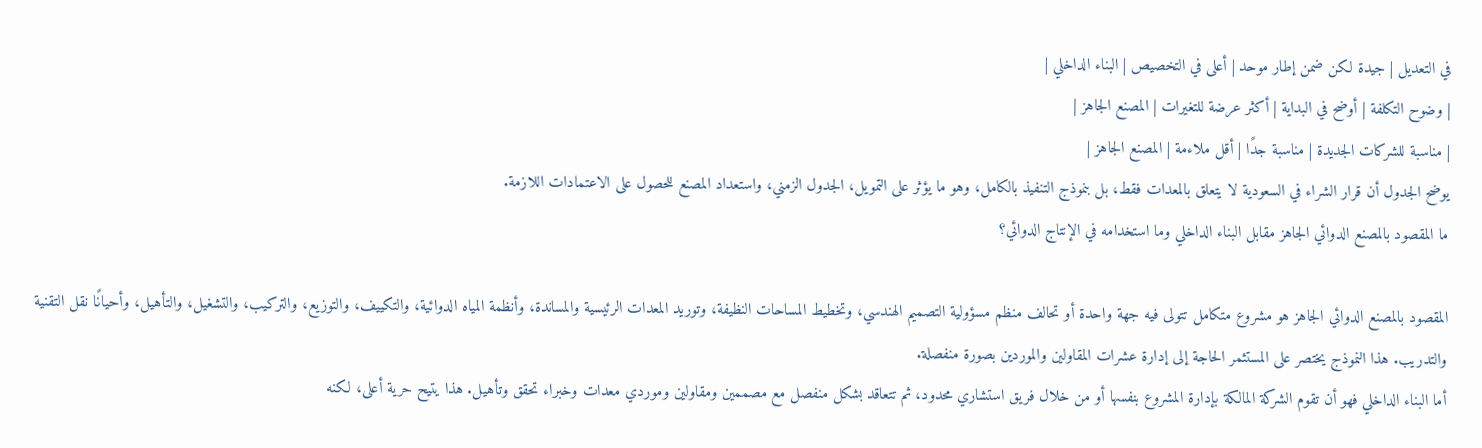في التعديل | جيدة لكن ضمن إطار موحد | أعلى في التخصيص | البناء الداخلي |
| وضوح التكلفة | أوضح في البداية | أكثر عرضة للتغيرات | المصنع الجاهز |
| مناسبة للشركات الجديدة | مناسبة جدًا | أقل ملاءمة | المصنع الجاهز |
يوضح الجدول أن قرار الشراء في السعودية لا يتعلق بالمعدات فقط، بل بنموذج التنفيذ بالكامل، وهو ما يؤثر على التمويل، الجدول الزمني، واستعداد المصنع للحصول على الاعتمادات اللازمة.
ما المقصود بالمصنع الدوائي الجاهز مقابل البناء الداخلي وما استخدامه في الإنتاج الدوائي؟

المقصود بالمصنع الدوائي الجاهز هو مشروع متكامل تتولى فيه جهة واحدة أو تحالف منظم مسؤولية التصميم الهندسي، وتخطيط المساحات النظيفة، وتوريد المعدات الرئيسية والمساندة، وأنظمة المياه الدوائية، والتكييف، والتوزيع، والتركيب، والتشغيل، والتأهيل، وأحيانًا نقل التقنية والتدريب. هذا النموذج يختصر على المستثمر الحاجة إلى إدارة عشرات المقاولين والموردين بصورة منفصلة.
أما البناء الداخلي فهو أن تقوم الشركة المالكة بإدارة المشروع بنفسها أو من خلال فريق استشاري محدود، ثم تتعاقد بشكل منفصل مع مصممين ومقاولين وموردي معدات وخبراء تحقق وتأهيل. هذا يتيح حرية أعلى، لكنه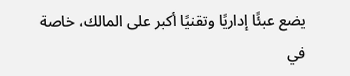يضع عبئًا إداريًا وتقنيًا أكبر على المالك، خاصة في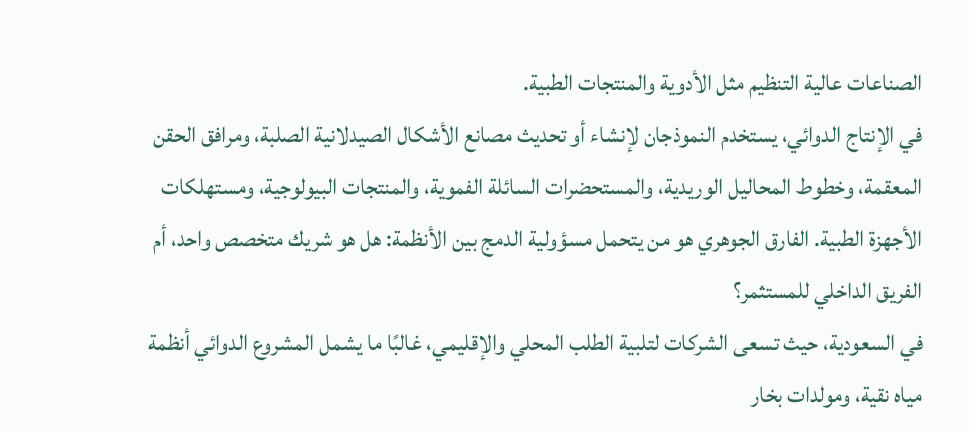الصناعات عالية التنظيم مثل الأدوية والمنتجات الطبية.
في الإنتاج الدوائي، يستخدم النموذجان لإنشاء أو تحديث مصانع الأشكال الصيدلانية الصلبة، ومرافق الحقن المعقمة، وخطوط المحاليل الوريدية، والمستحضرات السائلة الفموية، والمنتجات البيولوجية، ومستهلكات الأجهزة الطبية. الفارق الجوهري هو من يتحمل مسؤولية الدمج بين الأنظمة: هل هو شريك متخصص واحد، أم الفريق الداخلي للمستثمر؟
في السعودية، حيث تسعى الشركات لتلبية الطلب المحلي والإقليمي، غالبًا ما يشمل المشروع الدوائي أنظمة مياه نقية، ومولدات بخار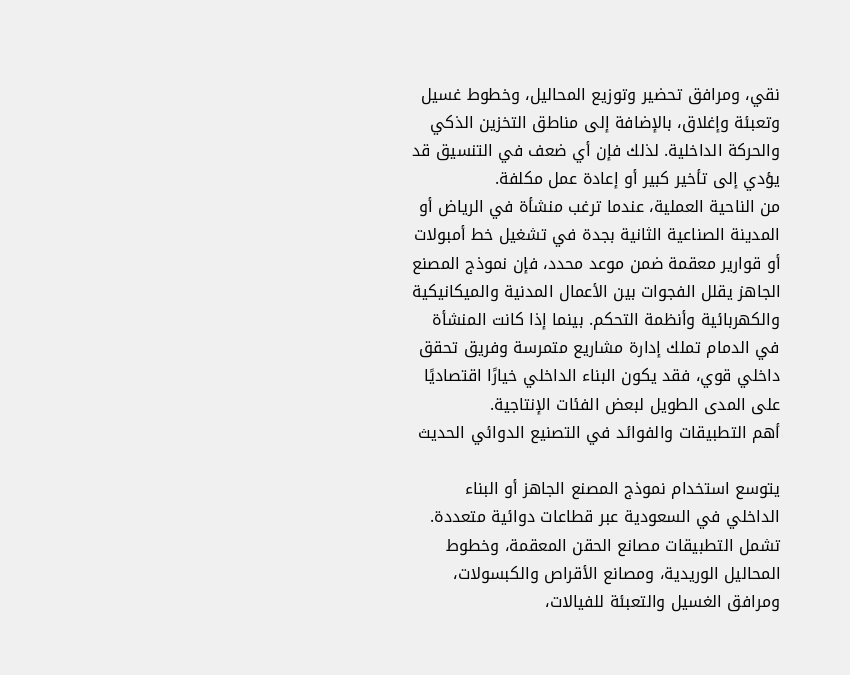نقي، ومرافق تحضير وتوزيع المحاليل، وخطوط غسيل وتعبئة وإغلاق، بالإضافة إلى مناطق التخزين الذكي والحركة الداخلية. لذلك فإن أي ضعف في التنسيق قد يؤدي إلى تأخير كبير أو إعادة عمل مكلفة.
من الناحية العملية، عندما ترغب منشأة في الرياض أو المدينة الصناعية الثانية بجدة في تشغيل خط أمبولات أو قوارير معقمة ضمن موعد محدد، فإن نموذج المصنع الجاهز يقلل الفجوات بين الأعمال المدنية والميكانيكية والكهربائية وأنظمة التحكم. بينما إذا كانت المنشأة في الدمام تملك إدارة مشاريع متمرسة وفريق تحقق داخلي قوي، فقد يكون البناء الداخلي خيارًا اقتصاديًا على المدى الطويل لبعض الفئات الإنتاجية.
أهم التطبيقات والفوائد في التصنيع الدوائي الحديث

يتوسع استخدام نموذج المصنع الجاهز أو البناء الداخلي في السعودية عبر قطاعات دوائية متعددة. تشمل التطبيقات مصانع الحقن المعقمة، وخطوط المحاليل الوريدية، ومصانع الأقراص والكبسولات، ومرافق الغسيل والتعبئة للفيالات،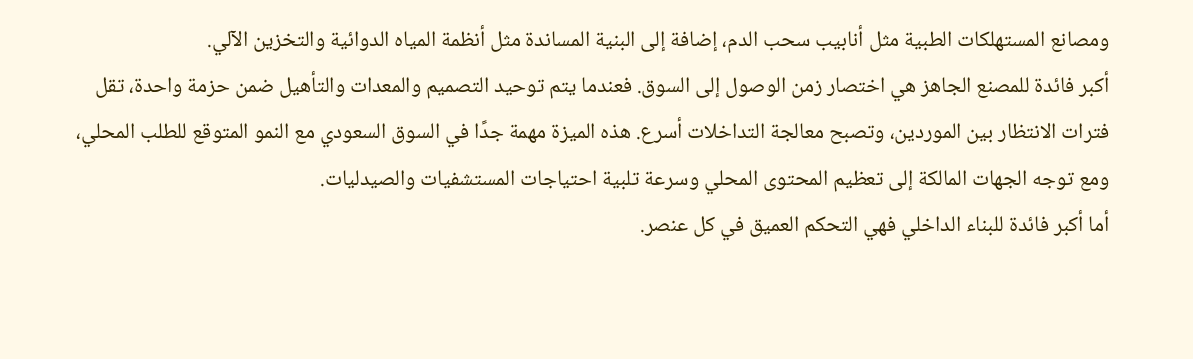ومصانع المستهلكات الطبية مثل أنابيب سحب الدم، إضافة إلى البنية المساندة مثل أنظمة المياه الدوائية والتخزين الآلي.
أكبر فائدة للمصنع الجاهز هي اختصار زمن الوصول إلى السوق. فعندما يتم توحيد التصميم والمعدات والتأهيل ضمن حزمة واحدة، تقل فترات الانتظار بين الموردين، وتصبح معالجة التداخلات أسرع. هذه الميزة مهمة جدًا في السوق السعودي مع النمو المتوقع للطلب المحلي، ومع توجه الجهات المالكة إلى تعظيم المحتوى المحلي وسرعة تلبية احتياجات المستشفيات والصيدليات.
أما أكبر فائدة للبناء الداخلي فهي التحكم العميق في كل عنصر.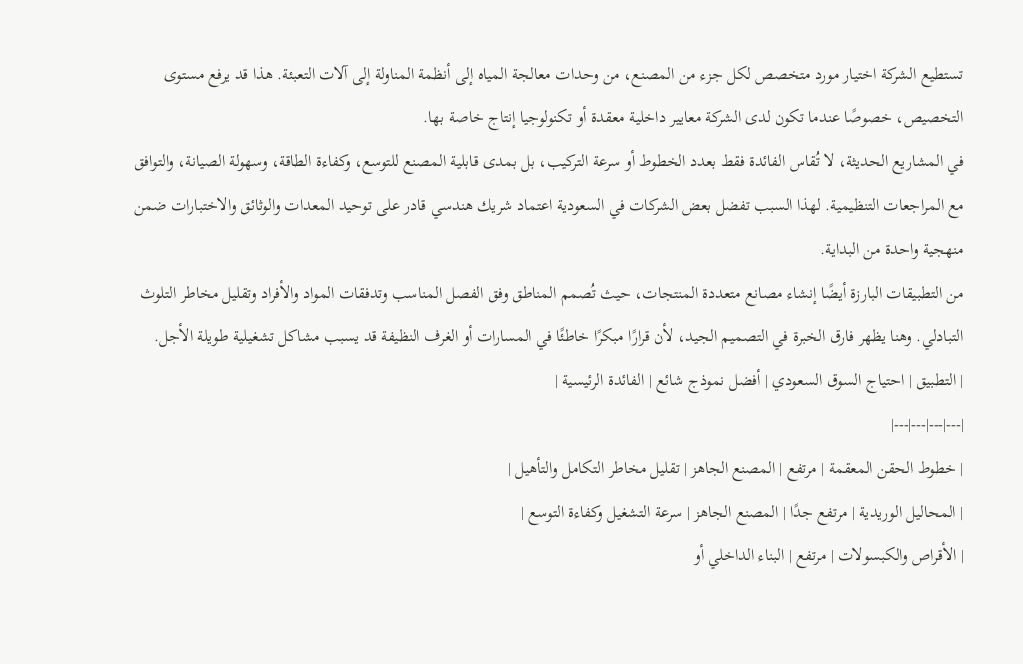تستطيع الشركة اختيار مورد متخصص لكل جزء من المصنع، من وحدات معالجة المياه إلى أنظمة المناولة إلى آلات التعبئة. هذا قد يرفع مستوى التخصيص، خصوصًا عندما تكون لدى الشركة معايير داخلية معقدة أو تكنولوجيا إنتاج خاصة بها.
في المشاريع الحديثة، لا تُقاس الفائدة فقط بعدد الخطوط أو سرعة التركيب، بل بمدى قابلية المصنع للتوسع، وكفاءة الطاقة، وسهولة الصيانة، والتوافق مع المراجعات التنظيمية. لهذا السبب تفضل بعض الشركات في السعودية اعتماد شريك هندسي قادر على توحيد المعدات والوثائق والاختبارات ضمن منهجية واحدة من البداية.
من التطبيقات البارزة أيضًا إنشاء مصانع متعددة المنتجات، حيث تُصمم المناطق وفق الفصل المناسب وتدفقات المواد والأفراد وتقليل مخاطر التلوث التبادلي. وهنا يظهر فارق الخبرة في التصميم الجيد، لأن قرارًا مبكرًا خاطئًا في المسارات أو الغرف النظيفة قد يسبب مشاكل تشغيلية طويلة الأجل.
| التطبيق | احتياج السوق السعودي | أفضل نموذج شائع | الفائدة الرئيسية |
|---|---|---|---|
| خطوط الحقن المعقمة | مرتفع | المصنع الجاهز | تقليل مخاطر التكامل والتأهيل |
| المحاليل الوريدية | مرتفع جدًا | المصنع الجاهز | سرعة التشغيل وكفاءة التوسع |
| الأقراص والكبسولات | مرتفع | البناء الداخلي أو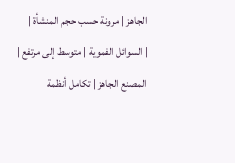الجاهز | مرونة حسب حجم المنشأة |
| السوائل الفموية | متوسط إلى مرتفع | المصنع الجاهز | تكامل أنظمة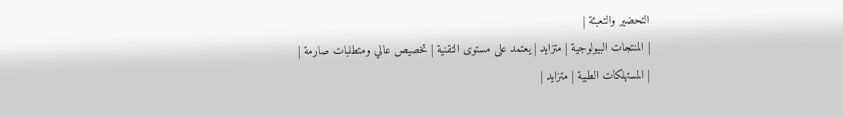التحضير والتعبئة |
| المنتجات البيولوجية | متزايد | يعتمد على مستوى التقنية | تخصيص عالي ومتطلبات صارمة |
| المستهلكات الطبية | متزايد |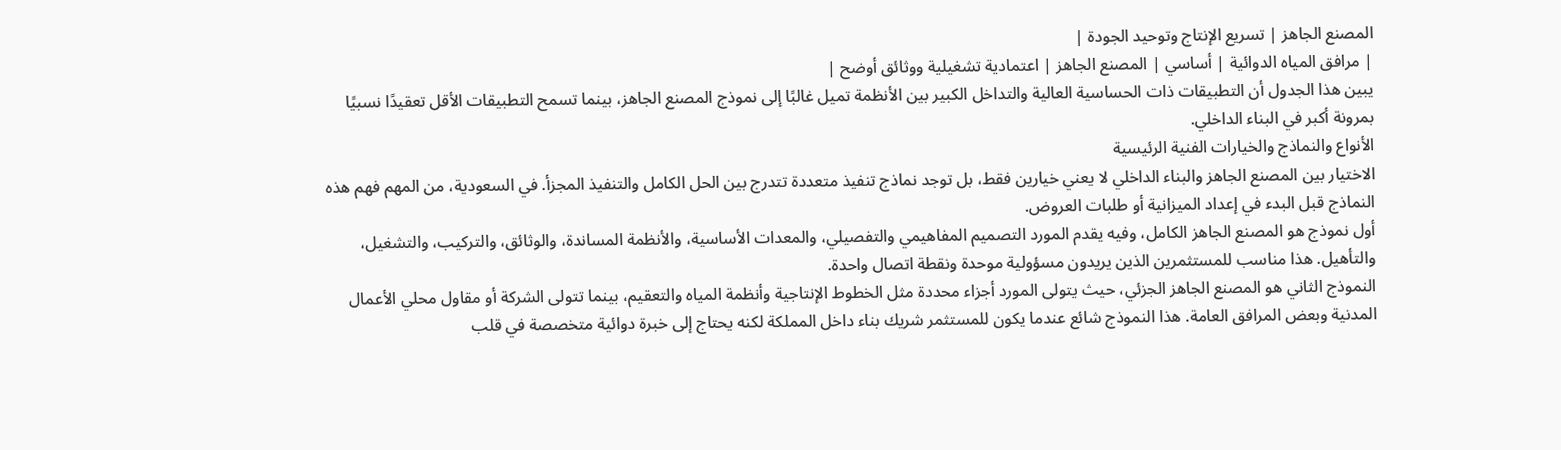المصنع الجاهز | تسريع الإنتاج وتوحيد الجودة |
| مرافق المياه الدوائية | أساسي | المصنع الجاهز | اعتمادية تشغيلية ووثائق أوضح |
يبين هذا الجدول أن التطبيقات ذات الحساسية العالية والتداخل الكبير بين الأنظمة تميل غالبًا إلى نموذج المصنع الجاهز، بينما تسمح التطبيقات الأقل تعقيدًا نسبيًا بمرونة أكبر في البناء الداخلي.
الأنواع والنماذج والخيارات الفنية الرئيسية
الاختيار بين المصنع الجاهز والبناء الداخلي لا يعني خيارين فقط، بل توجد نماذج تنفيذ متعددة تتدرج بين الحل الكامل والتنفيذ المجزأ. في السعودية، من المهم فهم هذه النماذج قبل البدء في إعداد الميزانية أو طلبات العروض.
أول نموذج هو المصنع الجاهز الكامل، وفيه يقدم المورد التصميم المفاهيمي والتفصيلي، والمعدات الأساسية، والأنظمة المساندة، والوثائق، والتركيب، والتشغيل، والتأهيل. هذا مناسب للمستثمرين الذين يريدون مسؤولية موحدة ونقطة اتصال واحدة.
النموذج الثاني هو المصنع الجاهز الجزئي، حيث يتولى المورد أجزاء محددة مثل الخطوط الإنتاجية وأنظمة المياه والتعقيم، بينما تتولى الشركة أو مقاول محلي الأعمال المدنية وبعض المرافق العامة. هذا النموذج شائع عندما يكون للمستثمر شريك بناء داخل المملكة لكنه يحتاج إلى خبرة دوائية متخصصة في قلب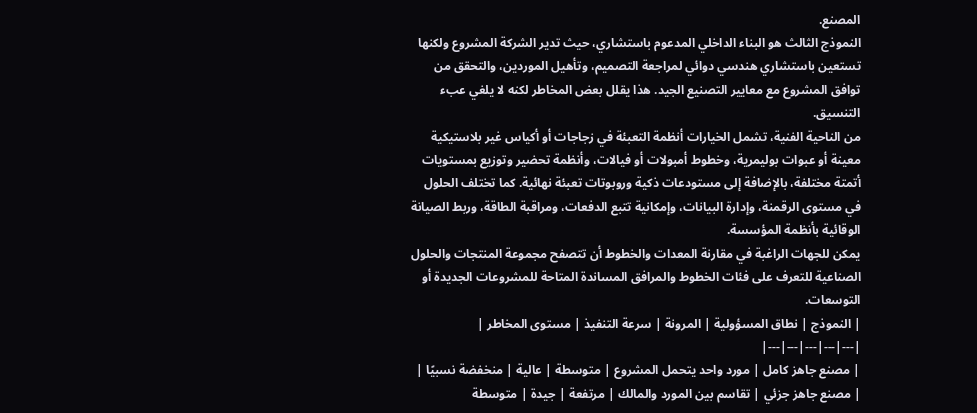المصنع.
النموذج الثالث هو البناء الداخلي المدعوم باستشاري، حيث تدير الشركة المشروع ولكنها تستعين باستشاري هندسي دوائي لمراجعة التصميم، وتأهيل الموردين، والتحقق من توافق المشروع مع معايير التصنيع الجيد. هذا يقلل بعض المخاطر لكنه لا يلغي عبء التنسيق.
من الناحية الفنية، تشمل الخيارات أنظمة التعبئة في زجاجات أو أكياس غير بلاستيكية معينة أو عبوات بوليمرية، وخطوط أمبولات أو فيالات، وأنظمة تحضير وتوزيع بمستويات أتمتة مختلفة، بالإضافة إلى مستودعات ذكية وروبوتات تعبئة نهائية. كما تختلف الحلول في مستوى الرقمنة، وإدارة البيانات، وإمكانية تتبع الدفعات، ومراقبة الطاقة، وربط الصيانة الوقائية بأنظمة المؤسسة.
يمكن للجهات الراغبة في مقارنة المعدات والخطوط أن تتصفح مجموعة المنتجات والحلول الصناعية للتعرف على فئات الخطوط والمرافق المساندة المتاحة للمشروعات الجديدة أو التوسعات.
| النموذج | نطاق المسؤولية | المرونة | سرعة التنفيذ | مستوى المخاطر |
|---|---|---|---|---|
| مصنع جاهز كامل | مورد واحد يتحمل المشروع | متوسطة | عالية | منخفضة نسبيًا |
| مصنع جاهز جزئي | تقاسم بين المورد والمالك | مرتفعة | جيدة | متوسطة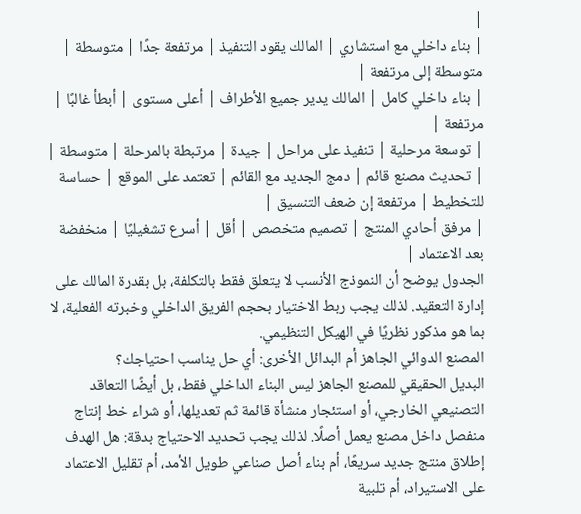|
| بناء داخلي مع استشاري | المالك يقود التنفيذ | مرتفعة جدًا | متوسطة | متوسطة إلى مرتفعة |
| بناء داخلي كامل | المالك يدير جميع الأطراف | أعلى مستوى | أبطأ غالبًا | مرتفعة |
| توسعة مرحلية | تنفيذ على مراحل | جيدة | مرتبطة بالمرحلة | متوسطة |
| تحديث مصنع قائم | دمج الجديد مع القائم | تعتمد على الموقع | حساسة للتخطيط | مرتفعة إن ضعف التنسيق |
| مرفق أحادي المنتج | تصميم متخصص | أقل | أسرع تشغيليًا | منخفضة بعد الاعتماد |
الجدول يوضح أن النموذج الأنسب لا يتعلق فقط بالتكلفة، بل بقدرة المالك على إدارة التعقيد. لذلك يجب ربط الاختيار بحجم الفريق الداخلي وخبرته الفعلية، لا بما هو مذكور نظريًا في الهيكل التنظيمي.
المصنع الدوائي الجاهز أم البدائل الأخرى: أي حل يناسب احتياجك؟
البديل الحقيقي للمصنع الجاهز ليس البناء الداخلي فقط، بل أيضًا التعاقد التصنيعي الخارجي، أو استئجار منشأة قائمة ثم تعديلها، أو شراء خط إنتاج منفصل داخل مصنع يعمل أصلًا. لذلك يجب تحديد الاحتياج بدقة: هل الهدف إطلاق منتج جديد سريعًا، أم بناء أصل صناعي طويل الأمد، أم تقليل الاعتماد على الاستيراد، أم تلبية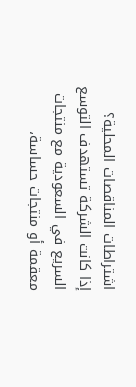اشتراطات المناقصات المحلية؟
إذا كانت الشركة تستهدف التوسع السريع في السعودية مع منتجات معقمة أو منتجات حساسة،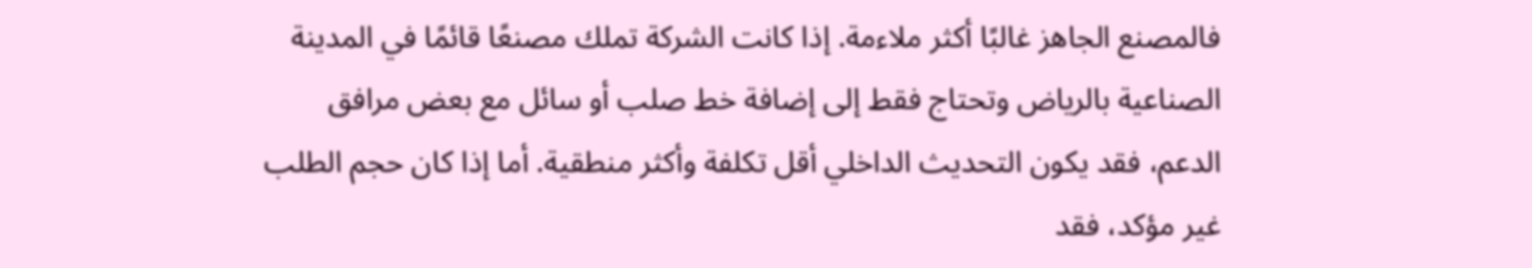فالمصنع الجاهز غالبًا أكثر ملاءمة. إذا كانت الشركة تملك مصنعًا قائمًا في المدينة الصناعية بالرياض وتحتاج فقط إلى إضافة خط صلب أو سائل مع بعض مرافق الدعم، فقد يكون التحديث الداخلي أقل تكلفة وأكثر منطقية. أما إذا كان حجم الطلب غير مؤكد، فقد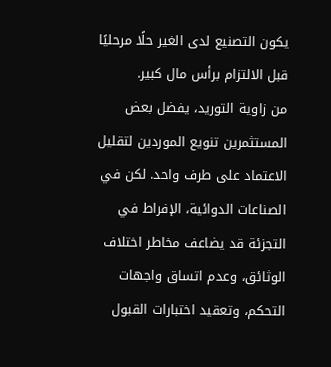يكون التصنيع لدى الغير حلًا مرحليًا قبل الالتزام برأس مال كبير.
من زاوية التوريد، يفضل بعض المستثمرين تنويع الموردين لتقليل الاعتماد على طرف واحد. لكن في الصناعات الدوائية، الإفراط في التجزئة قد يضاعف مخاطر اختلاف الوثائق، وعدم اتساق واجهات التحكم، وتعقيد اختبارات القبول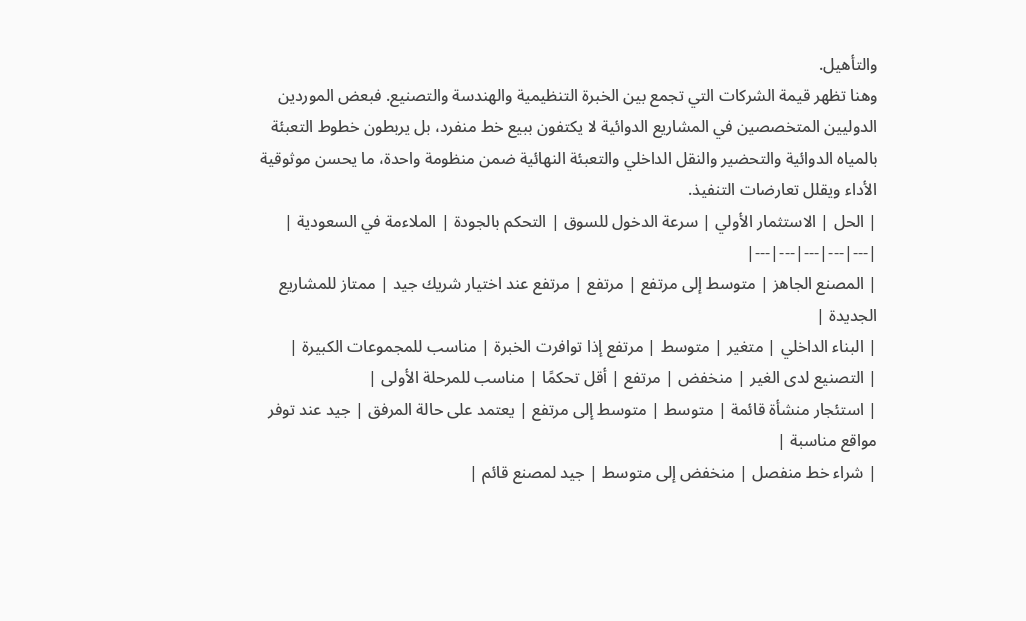والتأهيل.
وهنا تظهر قيمة الشركات التي تجمع بين الخبرة التنظيمية والهندسة والتصنيع. فبعض الموردين الدوليين المتخصصين في المشاريع الدوائية لا يكتفون ببيع خط منفرد، بل يربطون خطوط التعبئة بالمياه الدوائية والتحضير والنقل الداخلي والتعبئة النهائية ضمن منظومة واحدة، ما يحسن موثوقية الأداء ويقلل تعارضات التنفيذ.
| الحل | الاستثمار الأولي | سرعة الدخول للسوق | التحكم بالجودة | الملاءمة في السعودية |
|---|---|---|---|---|
| المصنع الجاهز | متوسط إلى مرتفع | مرتفع | مرتفع عند اختيار شريك جيد | ممتاز للمشاريع الجديدة |
| البناء الداخلي | متغير | متوسط | مرتفع إذا توافرت الخبرة | مناسب للمجموعات الكبيرة |
| التصنيع لدى الغير | منخفض | مرتفع | أقل تحكمًا | مناسب للمرحلة الأولى |
| استئجار منشأة قائمة | متوسط | متوسط إلى مرتفع | يعتمد على حالة المرفق | جيد عند توفر مواقع مناسبة |
| شراء خط منفصل | منخفض إلى متوسط | جيد لمصنع قائم |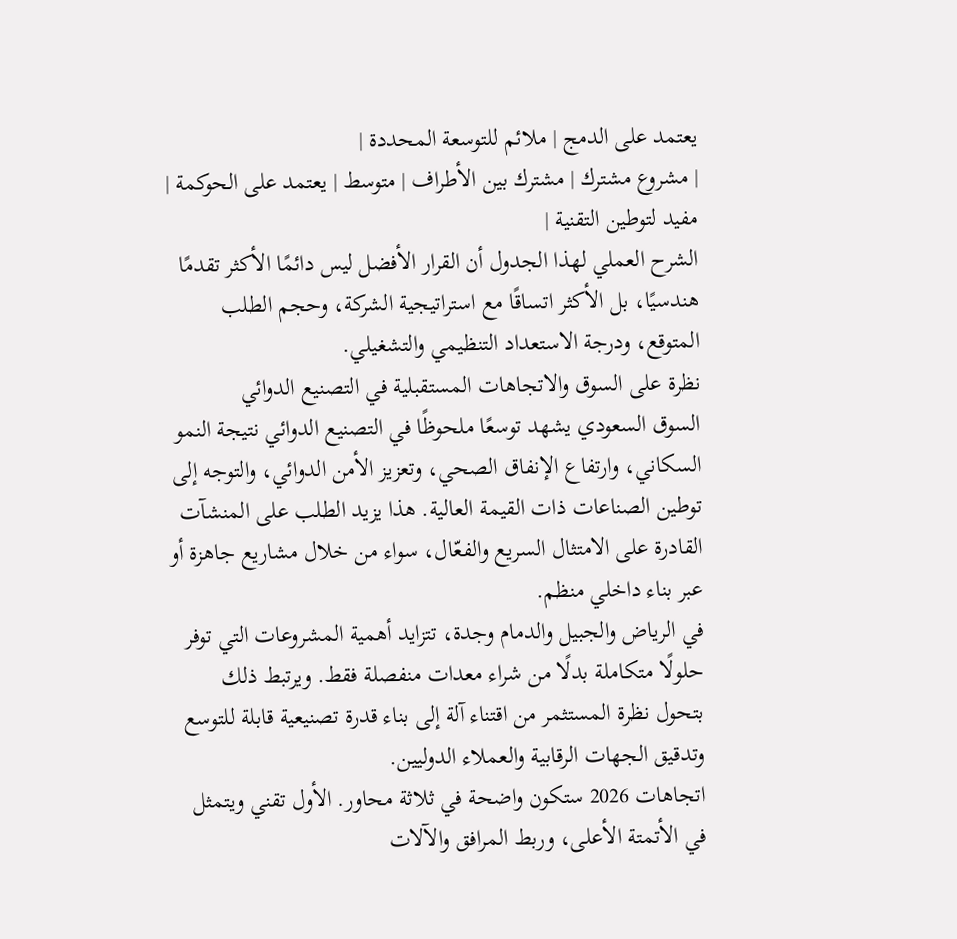يعتمد على الدمج | ملائم للتوسعة المحددة |
| مشروع مشترك | مشترك بين الأطراف | متوسط | يعتمد على الحوكمة | مفيد لتوطين التقنية |
الشرح العملي لهذا الجدول أن القرار الأفضل ليس دائمًا الأكثر تقدمًا هندسيًا، بل الأكثر اتساقًا مع استراتيجية الشركة، وحجم الطلب المتوقع، ودرجة الاستعداد التنظيمي والتشغيلي.
نظرة على السوق والاتجاهات المستقبلية في التصنيع الدوائي
السوق السعودي يشهد توسعًا ملحوظًا في التصنيع الدوائي نتيجة النمو السكاني، وارتفاع الإنفاق الصحي، وتعزيز الأمن الدوائي، والتوجه إلى توطين الصناعات ذات القيمة العالية. هذا يزيد الطلب على المنشآت القادرة على الامتثال السريع والفعّال، سواء من خلال مشاريع جاهزة أو عبر بناء داخلي منظم.
في الرياض والجبيل والدمام وجدة، تتزايد أهمية المشروعات التي توفر حلولًا متكاملة بدلًا من شراء معدات منفصلة فقط. ويرتبط ذلك بتحول نظرة المستثمر من اقتناء آلة إلى بناء قدرة تصنيعية قابلة للتوسع وتدقيق الجهات الرقابية والعملاء الدوليين.
اتجاهات 2026 ستكون واضحة في ثلاثة محاور. الأول تقني ويتمثل في الأتمتة الأعلى، وربط المرافق والآلات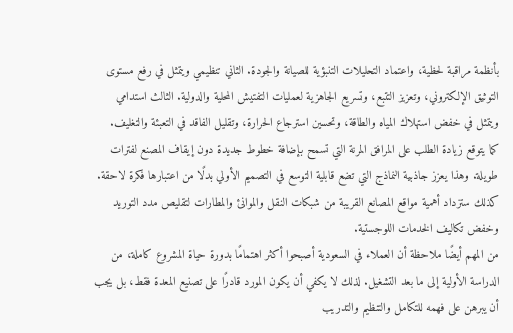بأنظمة مراقبة لحظية، واعتماد التحليلات التنبؤية للصيانة والجودة. الثاني تنظيمي ويتمثل في رفع مستوى التوثيق الإلكتروني، وتعزيز التتبع، وتسريع الجاهزية لعمليات التفتيش المحلية والدولية. الثالث استدامي ويتمثل في خفض استهلاك المياه والطاقة، وتحسين استرجاع الحرارة، وتقليل الفاقد في التعبئة والتغليف.
كما يتوقع زيادة الطلب على المرافق المرنة التي تسمح بإضافة خطوط جديدة دون إيقاف المصنع لفترات طويلة. وهذا يعزز جاذبية النماذج التي تضع قابلية التوسع في التصميم الأولي بدلًا من اعتبارها فكرة لاحقة. كذلك ستزداد أهمية مواقع المصانع القريبة من شبكات النقل والموانئ والمطارات لتقليص مدد التوريد وخفض تكاليف الخدمات اللوجستية.
من المهم أيضًا ملاحظة أن العملاء في السعودية أصبحوا أكثر اهتمامًا بدورة حياة المشروع كاملة، من الدراسة الأولية إلى ما بعد التشغيل. لذلك لا يكفي أن يكون المورد قادرًا على تصنيع المعدة فقط، بل يجب أن يبرهن على فهمه للتكامل والتنظيم والتدريب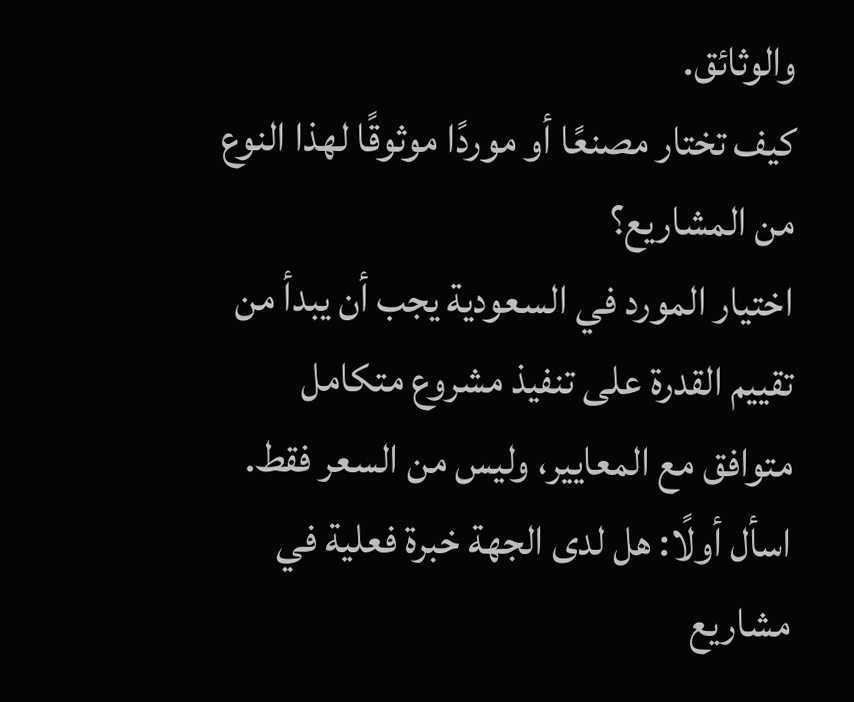والوثائق.
كيف تختار مصنعًا أو موردًا موثوقًا لهذا النوع من المشاريع؟
اختيار المورد في السعودية يجب أن يبدأ من تقييم القدرة على تنفيذ مشروع متكامل متوافق مع المعايير، وليس من السعر فقط. اسأل أولًا: هل لدى الجهة خبرة فعلية في مشاريع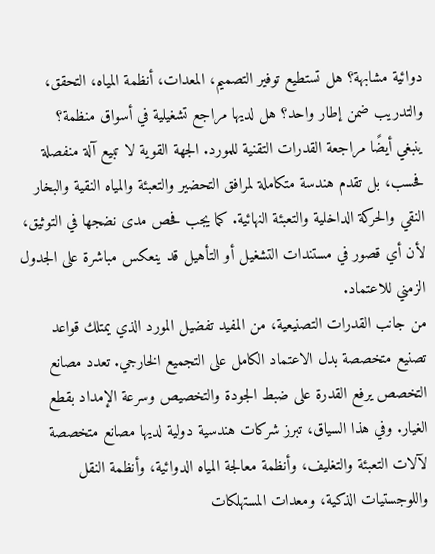دوائية مشابهة؟ هل تستطيع توفير التصميم، المعدات، أنظمة المياه، التحقق، والتدريب ضمن إطار واحد؟ هل لديها مراجع تشغيلية في أسواق منظمة؟
ينبغي أيضًا مراجعة القدرات التقنية للمورد. الجهة القوية لا تبيع آلة منفصلة فحسب، بل تقدم هندسة متكاملة لمرافق التحضير والتعبئة والمياه النقية والبخار النقي والحركة الداخلية والتعبئة النهائية. كما يجب فحص مدى نضجها في التوثيق، لأن أي قصور في مستندات التشغيل أو التأهيل قد ينعكس مباشرة على الجدول الزمني للاعتماد.
من جانب القدرات التصنيعية، من المفيد تفضيل المورد الذي يمتلك قواعد تصنيع متخصصة بدل الاعتماد الكامل على التجميع الخارجي. تعدد مصانع التخصص يرفع القدرة على ضبط الجودة والتخصيص وسرعة الإمداد بقطع الغيار. وفي هذا السياق، تبرز شركات هندسية دولية لديها مصانع متخصصة لآلات التعبئة والتغليف، وأنظمة معالجة المياه الدوائية، وأنظمة النقل واللوجستيات الذكية، ومعدات المستهلكات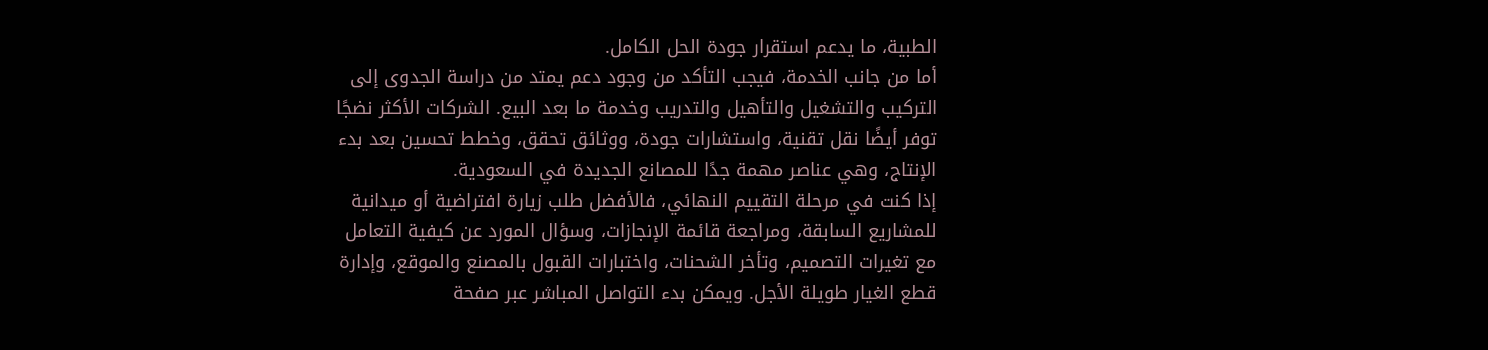الطبية، ما يدعم استقرار جودة الحل الكامل.
أما من جانب الخدمة، فيجب التأكد من وجود دعم يمتد من دراسة الجدوى إلى التركيب والتشغيل والتأهيل والتدريب وخدمة ما بعد البيع. الشركات الأكثر نضجًا توفر أيضًا نقل تقنية، واستشارات جودة، ووثائق تحقق، وخطط تحسين بعد بدء الإنتاج، وهي عناصر مهمة جدًا للمصانع الجديدة في السعودية.
إذا كنت في مرحلة التقييم النهائي، فالأفضل طلب زيارة افتراضية أو ميدانية للمشاريع السابقة، ومراجعة قائمة الإنجازات، وسؤال المورد عن كيفية التعامل مع تغيرات التصميم، وتأخر الشحنات، واختبارات القبول بالمصنع والموقع، وإدارة قطع الغيار طويلة الأجل. ويمكن بدء التواصل المباشر عبر صفحة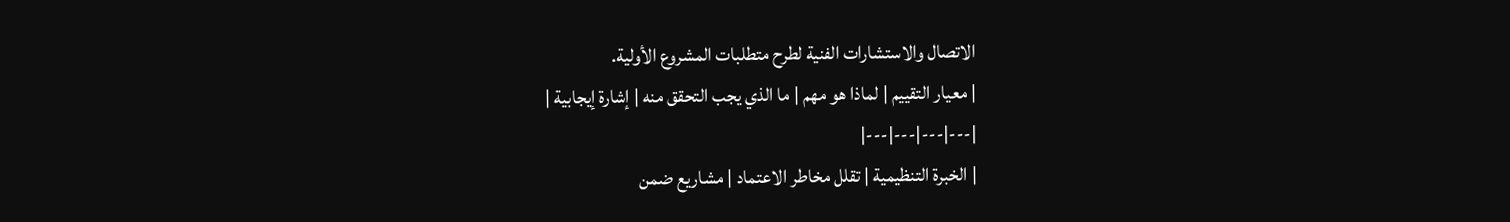الاتصال والاستشارات الفنية لطرح متطلبات المشروع الأولية.
| معيار التقييم | لماذا هو مهم | ما الذي يجب التحقق منه | إشارة إيجابية |
|---|---|---|---|
| الخبرة التنظيمية | تقلل مخاطر الاعتماد | مشاريع ضمن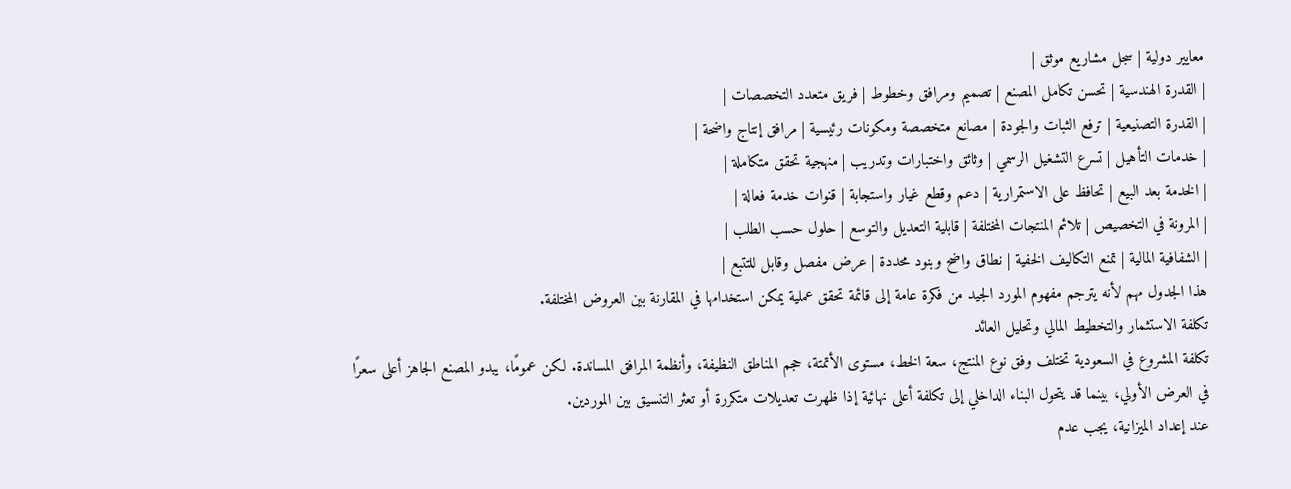معايير دولية | سجل مشاريع موثق |
| القدرة الهندسية | تحسن تكامل المصنع | تصميم ومرافق وخطوط | فريق متعدد التخصصات |
| القدرة التصنيعية | ترفع الثبات والجودة | مصانع متخصصة ومكونات رئيسية | مرافق إنتاج واضحة |
| خدمات التأهيل | تسرع التشغيل الرسمي | وثائق واختبارات وتدريب | منهجية تحقق متكاملة |
| الخدمة بعد البيع | تحافظ على الاستمرارية | دعم وقطع غيار واستجابة | قنوات خدمة فعالة |
| المرونة في التخصيص | تلائم المنتجات المختلفة | قابلية التعديل والتوسع | حلول حسب الطلب |
| الشفافية المالية | تمنع التكاليف الخفية | نطاق واضح وبنود محددة | عرض مفصل وقابل للتتبع |
هذا الجدول مهم لأنه يترجم مفهوم المورد الجيد من فكرة عامة إلى قائمة تحقق عملية يمكن استخدامها في المقارنة بين العروض المختلفة.
تكلفة الاستثمار والتخطيط المالي وتحليل العائد
تكلفة المشروع في السعودية تختلف وفق نوع المنتج، سعة الخط، مستوى الأتمتة، حجم المناطق النظيفة، وأنظمة المرافق المساندة. لكن عمومًا، يبدو المصنع الجاهز أعلى سعرًا في العرض الأولي، بينما قد يتحول البناء الداخلي إلى تكلفة أعلى نهائية إذا ظهرت تعديلات متكررة أو تعثر التنسيق بين الموردين.
عند إعداد الميزانية، يجب عدم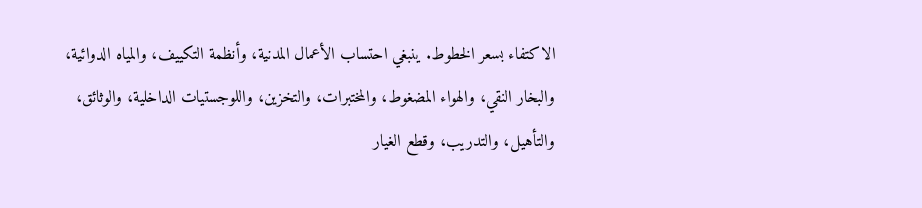الاكتفاء بسعر الخطوط. ينبغي احتساب الأعمال المدنية، وأنظمة التكييف، والمياه الدوائية، والبخار النقي، والهواء المضغوط، والمختبرات، والتخزين، واللوجستيات الداخلية، والوثائق، والتأهيل، والتدريب، وقطع الغيار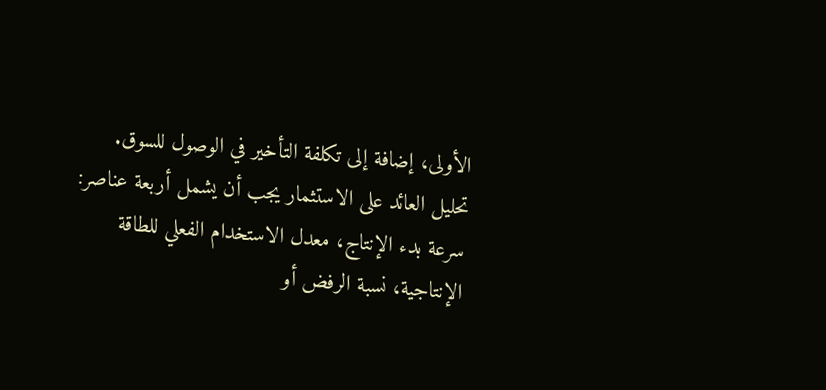الأولى، إضافة إلى تكلفة التأخير في الوصول للسوق.
تحليل العائد على الاستثمار يجب أن يشمل أربعة عناصر: سرعة بدء الإنتاج، معدل الاستخدام الفعلي للطاقة الإنتاجية، نسبة الرفض أو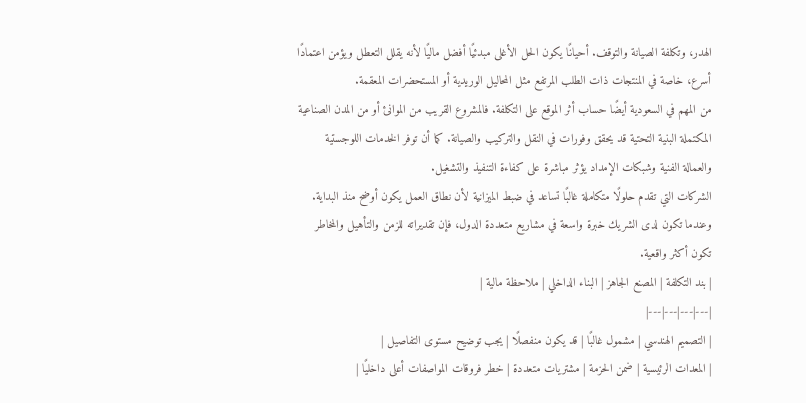الهدر، وتكلفة الصيانة والتوقف. أحيانًا يكون الحل الأغلى مبدئيًا أفضل ماليًا لأنه يقلل التعطل ويؤمن اعتمادًا أسرع، خاصة في المنتجات ذات الطلب المرتفع مثل المحاليل الوريدية أو المستحضرات المعقمة.
من المهم في السعودية أيضًا حساب أثر الموقع على التكلفة. فالمشروع القريب من الموانئ أو من المدن الصناعية المكتملة البنية التحتية قد يحقق وفورات في النقل والتركيب والصيانة. كما أن توفر الخدمات اللوجستية والعمالة الفنية وشبكات الإمداد يؤثر مباشرة على كفاءة التنفيذ والتشغيل.
الشركات التي تقدم حلولًا متكاملة غالبًا تساعد في ضبط الميزانية لأن نطاق العمل يكون أوضح منذ البداية. وعندما تكون لدى الشريك خبرة واسعة في مشاريع متعددة الدول، فإن تقديراته للزمن والتأهيل والمخاطر تكون أكثر واقعية.
| بند التكلفة | المصنع الجاهز | البناء الداخلي | ملاحظة مالية |
|---|---|---|---|
| التصميم الهندسي | مشمول غالبًا | قد يكون منفصلًا | يجب توضيح مستوى التفاصيل |
| المعدات الرئيسية | ضمن الحزمة | مشتريات متعددة | خطر فروقات المواصفات أعلى داخليًا |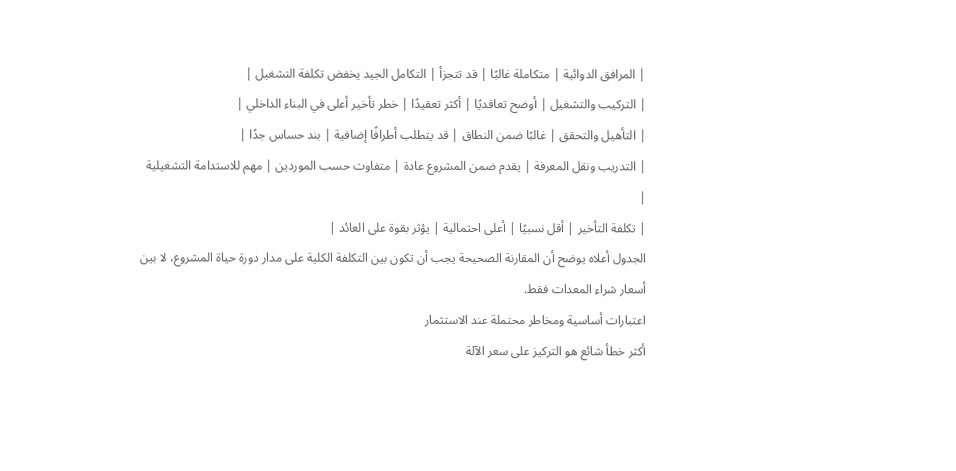| المرافق الدوائية | متكاملة غالبًا | قد تتجزأ | التكامل الجيد يخفض تكلفة التشغيل |
| التركيب والتشغيل | أوضح تعاقديًا | أكثر تعقيدًا | خطر تأخير أعلى في البناء الداخلي |
| التأهيل والتحقق | غالبًا ضمن النطاق | قد يتطلب أطرافًا إضافية | بند حساس جدًا |
| التدريب ونقل المعرفة | يقدم ضمن المشروع عادة | متفاوت حسب الموردين | مهم للاستدامة التشغيلية |
| تكلفة التأخير | أقل نسبيًا | أعلى احتمالية | يؤثر بقوة على العائد |
الجدول أعلاه يوضح أن المقارنة الصحيحة يجب أن تكون بين التكلفة الكلية على مدار دورة حياة المشروع، لا بين أسعار شراء المعدات فقط.
اعتبارات أساسية ومخاطر محتملة عند الاستثمار
أكثر خطأ شائع هو التركيز على سعر الآلة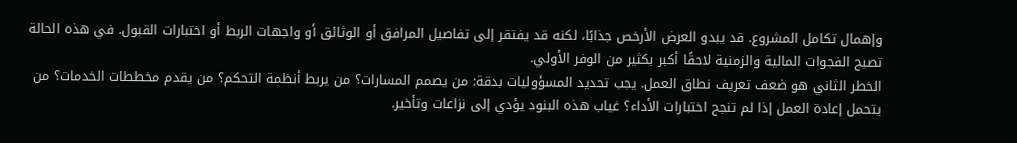وإهمال تكامل المشروع. قد يبدو العرض الأرخص جذابًا، لكنه قد يفتقر إلى تفاصيل المرافق أو الوثائق أو واجهات الربط أو اختبارات القبول. في هذه الحالة تصبح الفجوات المالية والزمنية لاحقًا أكبر بكثير من الوفر الأولي.
الخطر الثاني هو ضعف تعريف نطاق العمل. يجب تحديد المسؤوليات بدقة: من يصمم المسارات؟ من يربط أنظمة التحكم؟ من يقدم مخططات الخدمات؟ من يتحمل إعادة العمل إذا لم تنجح اختبارات الأداء؟ غياب هذه البنود يؤدي إلى نزاعات وتأخير.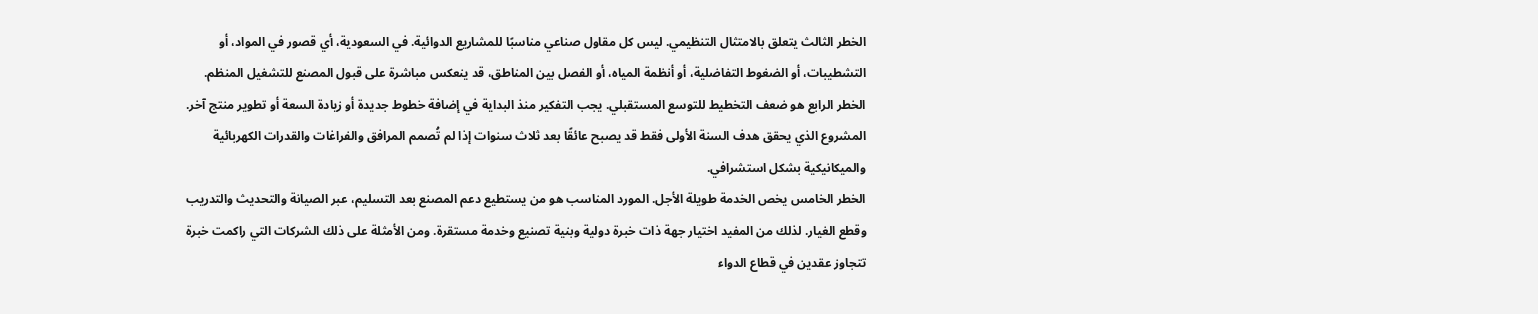الخطر الثالث يتعلق بالامتثال التنظيمي. ليس كل مقاول صناعي مناسبًا للمشاريع الدوائية. في السعودية، أي قصور في المواد، أو التشطيبات، أو الضغوط التفاضلية، أو أنظمة المياه، أو الفصل بين المناطق، قد ينعكس مباشرة على قبول المصنع للتشغيل المنظم.
الخطر الرابع هو ضعف التخطيط للتوسع المستقبلي. يجب التفكير منذ البداية في إضافة خطوط جديدة أو زيادة السعة أو تطوير منتج آخر. المشروع الذي يحقق هدف السنة الأولى فقط قد يصبح عائقًا بعد ثلاث سنوات إذا لم تُصمم المرافق والفراغات والقدرات الكهربائية والميكانيكية بشكل استشرافي.
الخطر الخامس يخص الخدمة طويلة الأجل. المورد المناسب هو من يستطيع دعم المصنع بعد التسليم، عبر الصيانة والتحديث والتدريب وقطع الغيار. لذلك من المفيد اختيار جهة ذات خبرة دولية وبنية تصنيع وخدمة مستقرة. ومن الأمثلة على ذلك الشركات التي راكمت خبرة تتجاوز عقدين في قطاع الدواء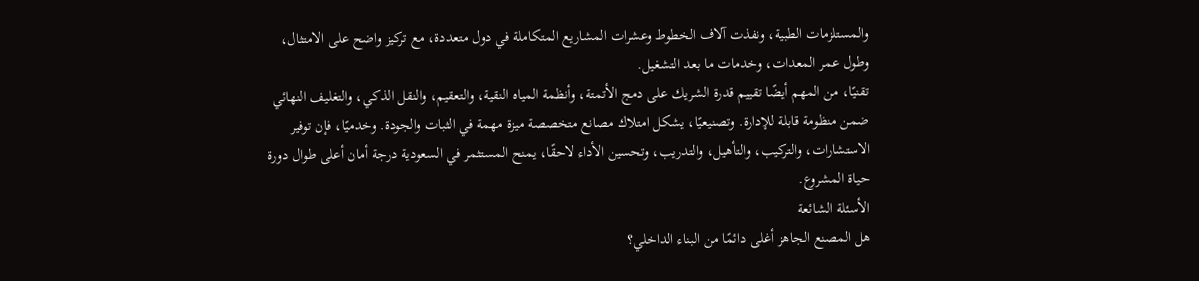والمستلزمات الطبية، ونفذت آلاف الخطوط وعشرات المشاريع المتكاملة في دول متعددة، مع تركيز واضح على الامتثال، وطول عمر المعدات، وخدمات ما بعد التشغيل.
تقنيًا، من المهم أيضًا تقييم قدرة الشريك على دمج الأتمتة، وأنظمة المياه النقية، والتعقيم، والنقل الذكي، والتغليف النهائي ضمن منظومة قابلة للإدارة. وتصنيعيًا، يشكل امتلاك مصانع متخصصة ميزة مهمة في الثبات والجودة. وخدميًا، فإن توفير الاستشارات، والتركيب، والتأهيل، والتدريب، وتحسين الأداء لاحقًا، يمنح المستثمر في السعودية درجة أمان أعلى طوال دورة حياة المشروع.
الأسئلة الشائعة
هل المصنع الجاهز أغلى دائمًا من البناء الداخلي؟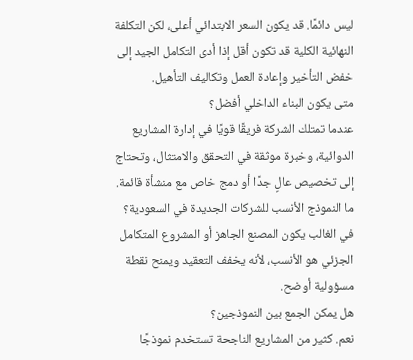ليس دائمًا. قد يكون السعر الابتدائي أعلى، لكن التكلفة النهائية الكلية قد تكون أقل إذا أدى التكامل الجيد إلى خفض التأخير وإعادة العمل وتكاليف التأهيل.
متى يكون البناء الداخلي أفضل؟
عندما تمتلك الشركة فريقًا قويًا في إدارة المشاريع الدوائية، وخبرة موثقة في التحقق والامتثال، وتحتاج إلى تخصيص عالٍ جدًا أو دمج خاص مع منشأة قائمة.
ما النموذج الأنسب للشركات الجديدة في السعودية؟
في الغالب يكون المصنع الجاهز أو المشروع المتكامل الجزئي هو الأنسب، لأنه يخفف التعقيد ويمنح نقطة مسؤولية أوضح.
هل يمكن الجمع بين النموذجين؟
نعم. كثير من المشاريع الناجحة تستخدم نموذجًا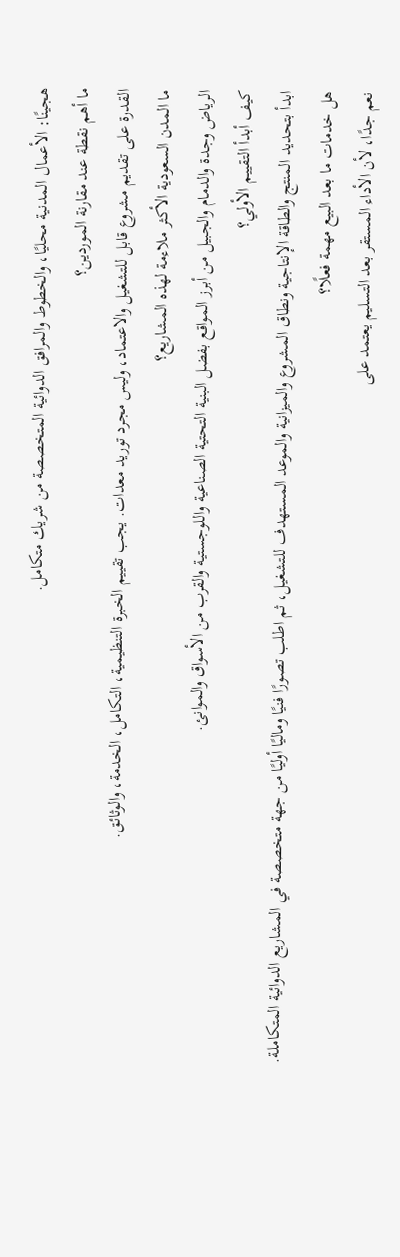هجينًا: الأعمال المدنية محليًا، والخطوط والمرافق الدوائية المتخصصة من شريك متكامل.
ما أهم نقطة عند مقارنة الموردين؟
القدرة على تقديم مشروع قابل للتشغيل والاعتماد، وليس مجرد توريد معدات. يجب تقييم الخبرة التنظيمية، التكامل، الخدمة، والوثائق.
ما المدن السعودية الأكثر ملاءمة لهذه المشاريع؟
الرياض وجدة والدمام والجبيل من أبرز المواقع بفضل البنية التحتية الصناعية واللوجستية والقرب من الأسواق والموانئ.
كيف أبدأ التقييم الأولي؟
ابدأ بتحديد المنتج والطاقة الإنتاجية ونطاق المشروع والميزانية والموعد المستهدف للتشغيل، ثم اطلب تصورًا فنيًا وماليًا أوليًا من جهة متخصصة في المشاريع الدوائية المتكاملة.
هل خدمات ما بعد البيع مهمة فعلًا؟
نعم جدًا، لأن الأداء المستقر بعد التسليم يعتمد على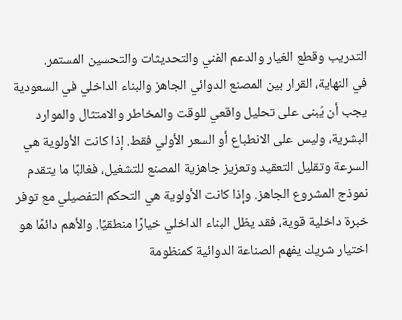التدريب وقطع الغيار والدعم الفني والتحديثات والتحسين المستمر.
في النهاية، القرار بين المصنع الدوائي الجاهز والبناء الداخلي في السعودية يجب أن يُبنى على تحليل واقعي للوقت والمخاطر والامتثال والموارد البشرية، وليس على الانطباع أو السعر الأولي فقط. إذا كانت الأولوية هي السرعة وتقليل التعقيد وتعزيز جاهزية المصنع للتشغيل، فغالبًا ما يتقدم نموذج المشروع الجاهز. وإذا كانت الأولوية هي التحكم التفصيلي مع توفر خبرة داخلية قوية، فقد يظل البناء الداخلي خيارًا منطقيًا. والأهم دائمًا هو اختيار شريك يفهم الصناعة الدوائية كمنظومة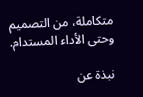متكاملة، من التصميم وحتى الأداء المستدام.

نبذة عن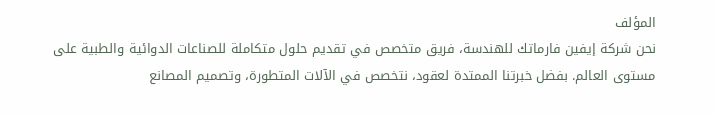المؤلف
نحن شركة إيفين فارماتك للهندسة، فريق متخصص في تقديم حلول متكاملة للصناعات الدوائية والطبية على مستوى العالم. بفضل خبرتنا الممتدة لعقود، نتخصص في الآلات المتطورة، وتصميم المصانع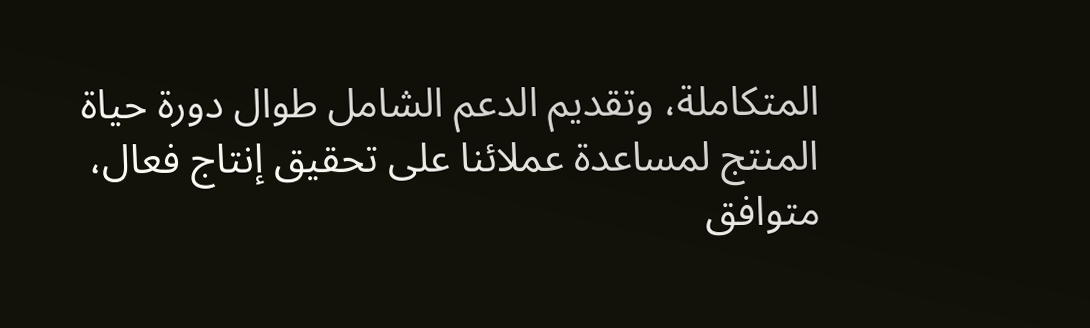المتكاملة، وتقديم الدعم الشامل طوال دورة حياة المنتج لمساعدة عملائنا على تحقيق إنتاج فعال، متوافق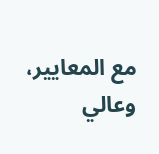مع المعايير، وعالي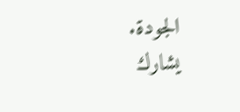الجودة.
يشارك